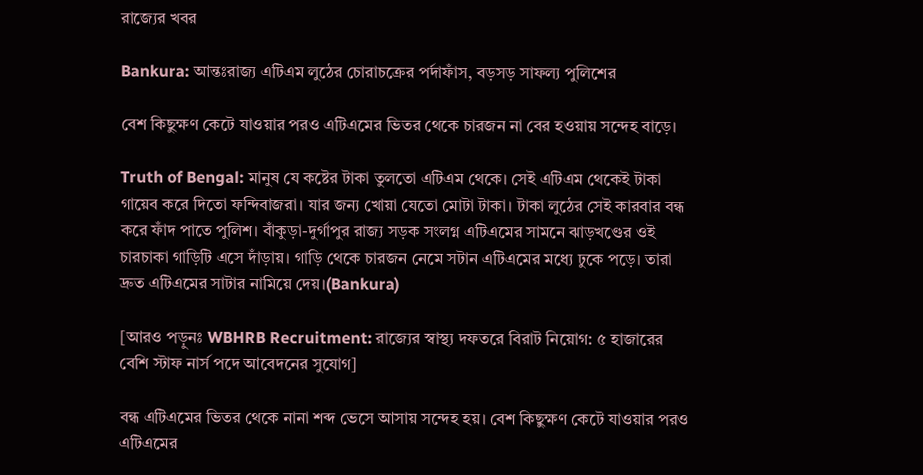রাজ্যের খবর

Bankura: আন্তঃরাজ্য এটিএম লুঠের চোরাচক্রের পর্দাফাঁস, বড়সড় সাফল্য পুলিশের

বেশ কিছুক্ষণ কেটে যাওয়ার পরও এটিএমের ভিতর থেকে চারজন না বের হওয়ায় সন্দেহ বাড়ে।

Truth of Bengal: মানুষ যে কষ্টের টাকা তুলতো এটিএম থেকে। সেই এটিএম থেকেই টাকা গায়েব করে দিতো ফন্দিবাজরা। যার জন্য খোয়া যেতো মোটা টাকা। টাকা লুঠের সেই কারবার বন্ধ করে ফাঁদ পাতে পুলিশ। বাঁকুড়া-দুর্গাপুর রাজ্য সড়ক সংলগ্ন এটিএমের সামনে ঝাড়খণ্ডের ওই চারচাকা গাড়িটি এসে দাঁড়ায়। গাড়ি থেকে চারজন নেমে সটান এটিএমের মধ্যে ঢুকে পড়ে। তারা দ্রুত এটিএমের সাটার নামিয়ে দেয়।(Bankura)

[আরও পড়ুনঃ WBHRB Recruitment: রাজ্যের স্বাস্থ্য দফতরে বিরাট নিয়োগ: ৫ হাজারের বেশি স্টাফ নার্স পদে আবেদনের সুযোগ]

বন্ধ এটিএমের ভিতর থেকে নানা শব্দ ভেসে আসায় সন্দেহ হয়। বেশ কিছুক্ষণ কেটে যাওয়ার পরও এটিএমের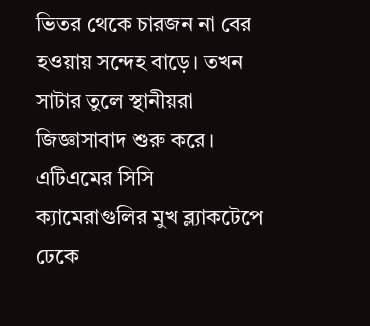ভিতর থেকে চারজন না বের হওয়ায় সন্দেহ বাড়ে। তখন সাটার তুলে স্থানীয়রা জিজ্ঞাসাবাদ শুরু করে।  এটিএমের সিসি ক্যামেরাগুলির মুখ ব্ল্যাকটেপে ঢেকে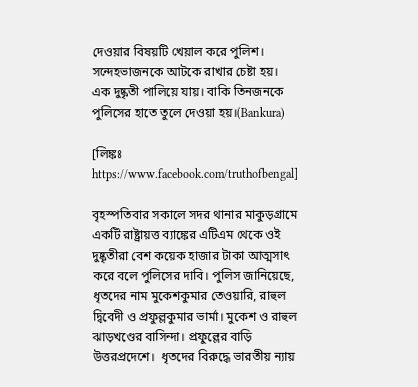দেওয়ার বিষয়টি খেয়াল করে পুলিশ। সন্দেহভাজনকে আটকে রাখার চেষ্টা হয়। এক দুষ্কৃতী পালিয়ে যায়। বাকি তিনজনকে পুলিসের হাতে তুলে দেওয়া হয়।(Bankura)

[লিঙ্কঃ https://www.facebook.com/truthofbengal]

বৃহস্পতিবার সকালে সদর থানার মাকুড়গ্রামে একটি রাষ্ট্রায়ত্ত ব্যাঙ্কের এটিএম থেকে ওই দুষ্কৃতীরা বেশ কয়েক হাজার টাকা আত্মসাৎ করে বলে পুলিসের দাবি। পুলিস জানিয়েছে, ধৃতদের নাম মুকেশকুমার তেওয়ারি, রাহুল দ্বিবেদী ও প্রফুল্লকুমার ভার্মা। মুকেশ ও রাহুল ঝাড়খণ্ডের বাসিন্দা। প্রফুল্লের বাড়ি উত্তরপ্রদেশে।  ধৃতদের বিরুদ্ধে ভারতীয় ন্যায়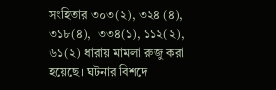সংহিতার ৩০৩(২), ৩২৪ (৪), ৩১৮(৪),  ৩৩৪(১), ১১২(২), ৬১(২) ধারায় মামলা রুজু করা হয়েছে। ঘটনার বিশদে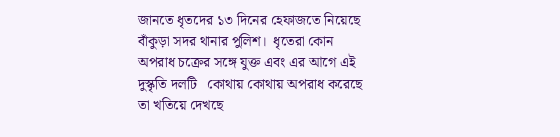জানতে ধৃতদের ১৩ দিনের হেফাজতে নিয়েছে বাঁকুড়া সদর থানার পুলিশ।  ধৃতেরা কোন অপরাধ চক্রের সঙ্গে যুক্ত এবং এর আগে এই দুস্কৃতি দলটি   কোথায় কোথায় অপরাধ করেছে তা খতিয়ে দেখছে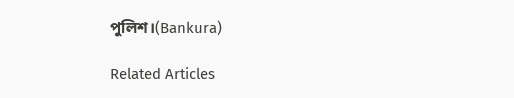পুলিশ।(Bankura)

Related Articles